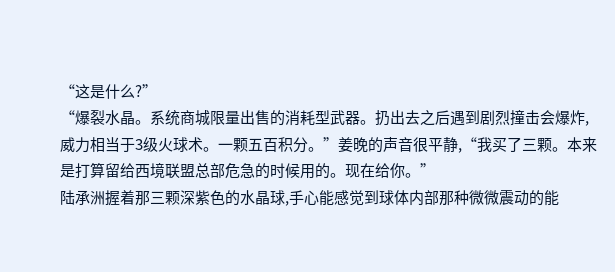“这是什么?”
“爆裂水晶。系统商城限量出售的消耗型武器。扔出去之后遇到剧烈撞击会爆炸,威力相当于3级火球术。一颗五百积分。”姜晚的声音很平静,“我买了三颗。本来是打算留给西境联盟总部危急的时候用的。现在给你。”
陆承洲握着那三颗深紫色的水晶球,手心能感觉到球体内部那种微微震动的能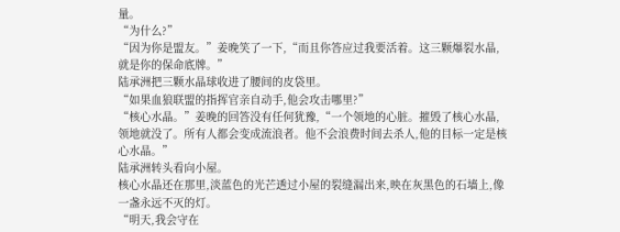量。
“为什么?”
“因为你是盟友。”姜晚笑了一下,“而且你答应过我要活着。这三颗爆裂水晶,就是你的保命底牌。”
陆承洲把三颗水晶球收进了腰间的皮袋里。
“如果血狼联盟的指挥官亲自动手,他会攻击哪里?”
“核心水晶。”姜晚的回答没有任何犹豫,“一个领地的心脏。摧毁了核心水晶,领地就没了。所有人都会变成流浪者。他不会浪费时间去杀人,他的目标一定是核心水晶。”
陆承洲转头看向小屋。
核心水晶还在那里,淡蓝色的光芒透过小屋的裂缝漏出来,映在灰黑色的石墙上,像一盏永远不灭的灯。
“明天,我会守在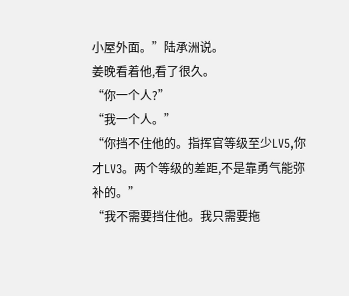小屋外面。”陆承洲说。
姜晚看着他,看了很久。
“你一个人?”
“我一个人。”
“你挡不住他的。指挥官等级至少LV5,你才LV3。两个等级的差距,不是靠勇气能弥补的。”
“我不需要挡住他。我只需要拖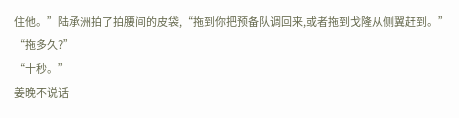住他。”陆承洲拍了拍腰间的皮袋,“拖到你把预备队调回来,或者拖到戈隆从侧翼赶到。”
“拖多久?”
“十秒。”
姜晚不说话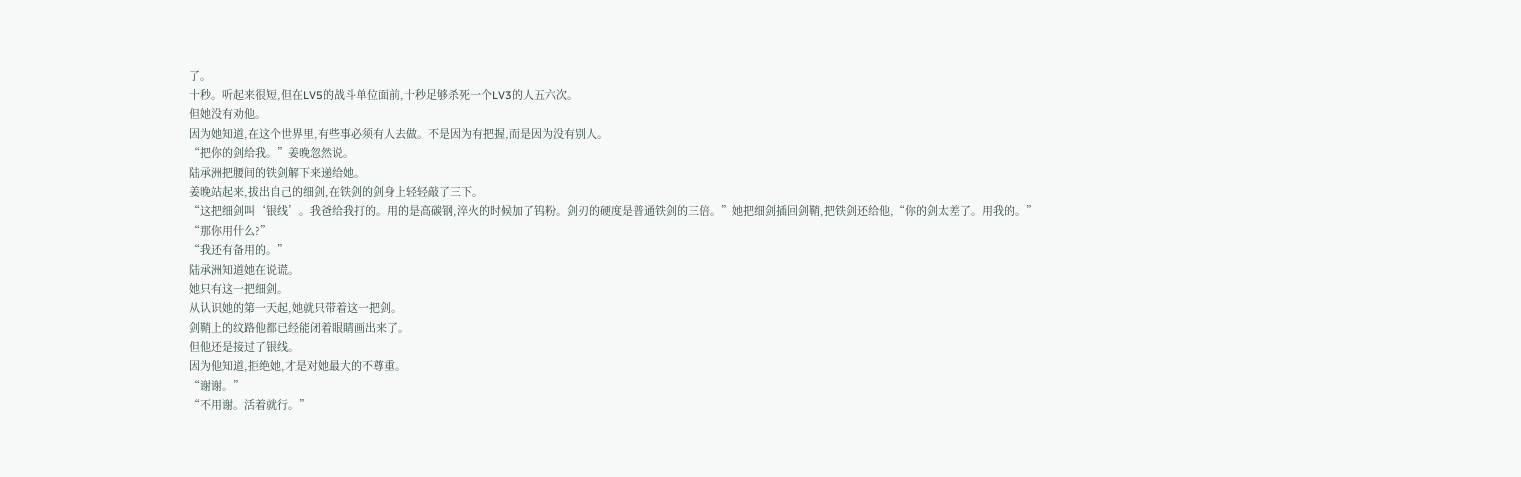了。
十秒。听起来很短,但在LV5的战斗单位面前,十秒足够杀死一个LV3的人五六次。
但她没有劝他。
因为她知道,在这个世界里,有些事必须有人去做。不是因为有把握,而是因为没有别人。
“把你的剑给我。”姜晚忽然说。
陆承洲把腰间的铁剑解下来递给她。
姜晚站起来,拔出自己的细剑,在铁剑的剑身上轻轻敲了三下。
“这把细剑叫‘银线’。我爸给我打的。用的是高碳钢,淬火的时候加了钨粉。剑刃的硬度是普通铁剑的三倍。”她把细剑插回剑鞘,把铁剑还给他,“你的剑太差了。用我的。”
“那你用什么?”
“我还有备用的。”
陆承洲知道她在说谎。
她只有这一把细剑。
从认识她的第一天起,她就只带着这一把剑。
剑鞘上的纹路他都已经能闭着眼睛画出来了。
但他还是接过了银线。
因为他知道,拒绝她,才是对她最大的不尊重。
“谢谢。”
“不用谢。活着就行。”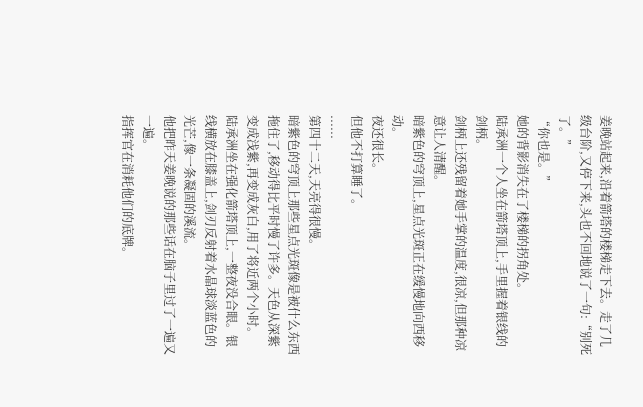姜晚站起来,沿着箭塔的楼梯走下去。走了几级台阶,又停下来,头也不回地说了一句:“别死了。”
“你也是。”
她的背影消失在了楼梯的拐角处。
陆承洲一个人坐在箭塔顶上,手里握着银线的剑柄。
剑柄上还残留着她手掌的温度,很凉,但那种凉意让人清醒。
暗紫色的穹顶上,星点光斑正在缓慢地向西移动。
夜还很长。
但他不打算睡了。
......
第四十二天,天亮得很慢。
暗紫色的穹顶上那些星点光斑像是被什么东西拖住了,移动得比平时慢了许多。天色从深紫变成浅紫,再变成灰白,用了将近两个小时。
陆承洲坐在强化箭塔顶上,一整夜没合眼。银线横放在膝盖上,剑刃反射着水晶球淡蓝色的光芒,像一条凝固的溪流。
他把昨天姜晚说的那些话在脑子里过了一遍又一遍。
指挥官在消耗他们的底牌。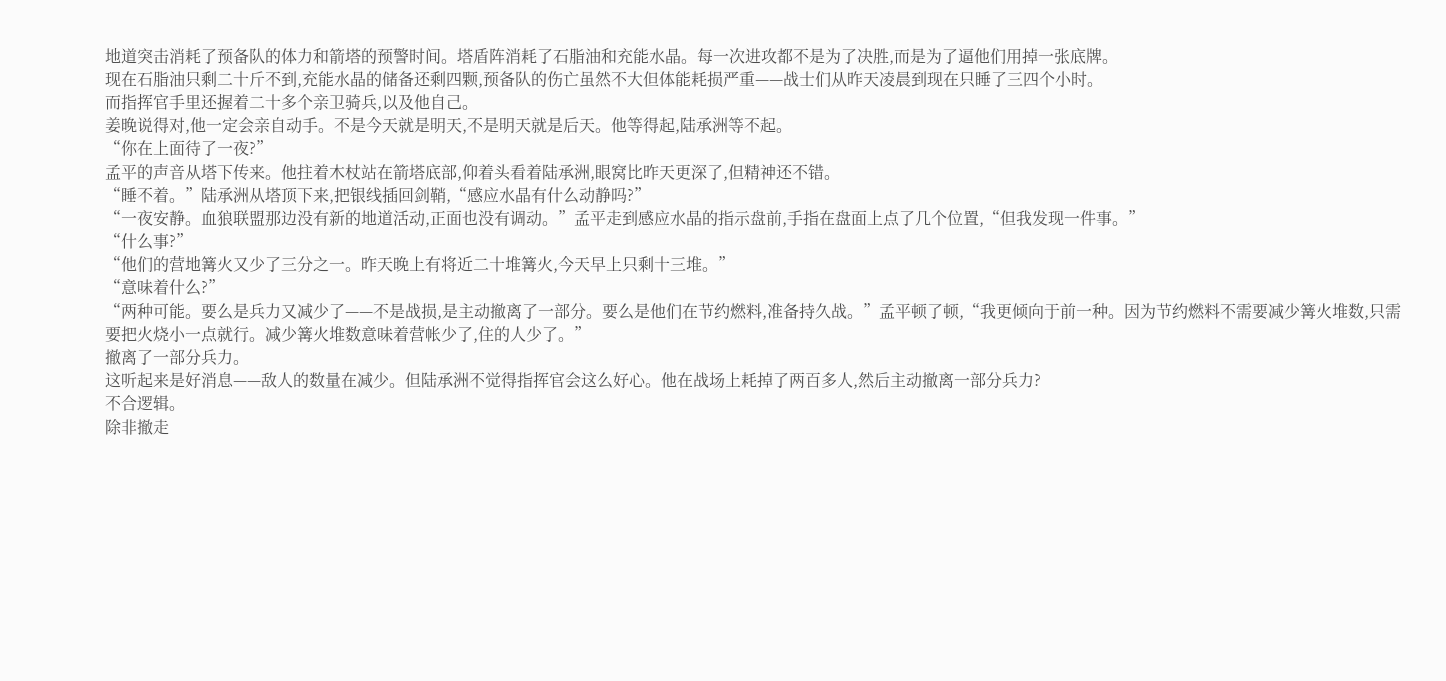地道突击消耗了预备队的体力和箭塔的预警时间。塔盾阵消耗了石脂油和充能水晶。每一次进攻都不是为了决胜,而是为了逼他们用掉一张底牌。
现在石脂油只剩二十斤不到,充能水晶的储备还剩四颗,预备队的伤亡虽然不大但体能耗损严重——战士们从昨天凌晨到现在只睡了三四个小时。
而指挥官手里还握着二十多个亲卫骑兵,以及他自己。
姜晚说得对,他一定会亲自动手。不是今天就是明天,不是明天就是后天。他等得起,陆承洲等不起。
“你在上面待了一夜?”
孟平的声音从塔下传来。他拄着木杖站在箭塔底部,仰着头看着陆承洲,眼窝比昨天更深了,但精神还不错。
“睡不着。”陆承洲从塔顶下来,把银线插回剑鞘,“感应水晶有什么动静吗?”
“一夜安静。血狼联盟那边没有新的地道活动,正面也没有调动。”孟平走到感应水晶的指示盘前,手指在盘面上点了几个位置,“但我发现一件事。”
“什么事?”
“他们的营地篝火又少了三分之一。昨天晚上有将近二十堆篝火,今天早上只剩十三堆。”
“意味着什么?”
“两种可能。要么是兵力又减少了——不是战损,是主动撤离了一部分。要么是他们在节约燃料,准备持久战。”孟平顿了顿,“我更倾向于前一种。因为节约燃料不需要减少篝火堆数,只需要把火烧小一点就行。减少篝火堆数意味着营帐少了,住的人少了。”
撤离了一部分兵力。
这听起来是好消息——敌人的数量在减少。但陆承洲不觉得指挥官会这么好心。他在战场上耗掉了两百多人,然后主动撤离一部分兵力?
不合逻辑。
除非撤走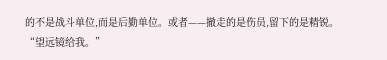的不是战斗单位,而是后勤单位。或者——撤走的是伤员,留下的是精锐。
“望远镜给我。”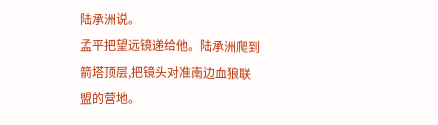陆承洲说。
孟平把望远镜递给他。陆承洲爬到箭塔顶层,把镜头对准南边血狼联盟的营地。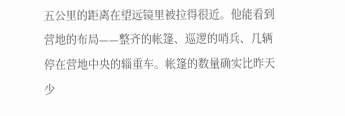五公里的距离在望远镜里被拉得很近。他能看到营地的布局——整齐的帐篷、巡逻的哨兵、几辆停在营地中央的辎重车。帐篷的数量确实比昨天少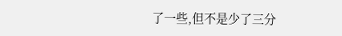了一些,但不是少了三分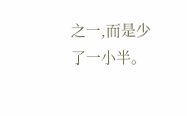之一,而是少了一小半。